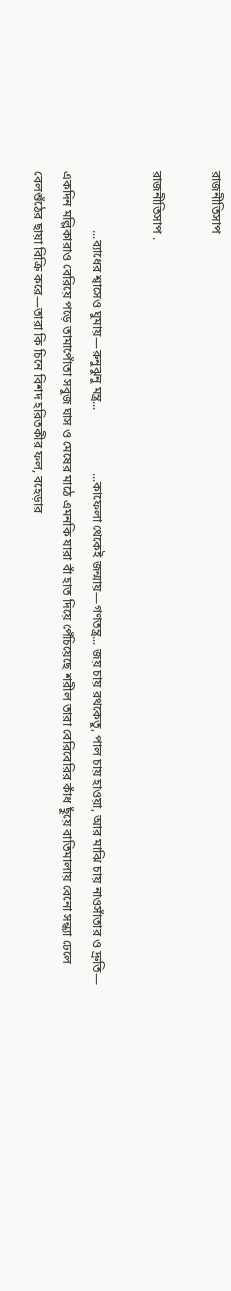রাজনীতিসাপ

রাজনীতিসাপ .

                   ...ব্যাধের শ্বাসেও ঘুমায়—রুনুঝুনু মন্ত্র...                    ...কাফেলা থেকেই জন্মায়—গণতন্ত্র... জয় চায় রথকেতু, পাল চায় হাওয়া, আর মাঝি চায় নাওসাঁতার ও দ্রুতি— একদিন মল্লিকারাও বেরিয়ে পড়ে তামাপোঁতা সবুজ ঘাস ও মেষের মাঠে এমনকি যারা বাঁ হাত দিয়ে পেঁচিয়েছে শরীল তারা বেরিবেরির কাঁধ ছুঁয়ে বাতিমালায় বেনো সন্ধ্যা ঢেলে বেলশুঁঠের ছায়া বিক্রি করে—তারা কি চিনে বিশদ হরিতকীর ফল, বহেড়ার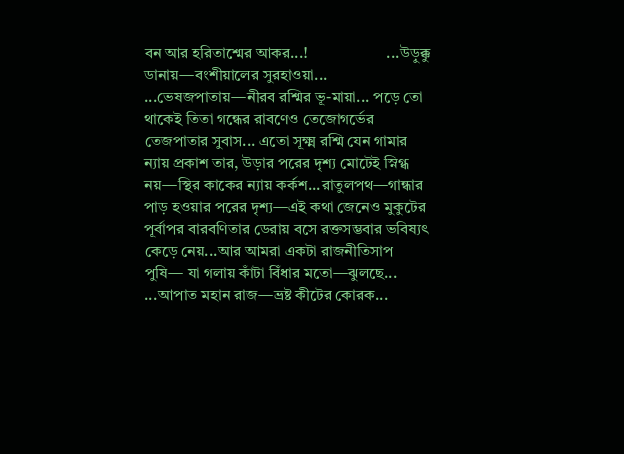বন আর হরিতাশ্মের আকর...!                    ...উড়ুক্কু ডানায়—বংশীয়ালের সুরহাওয়া...                    ...ভেষজপাতায়—নীরব রশ্মির ভূ-মায়া... পড়ে তো থাকেই তিতা গন্ধের রাবণেও তেজোগর্ভের তেজপাতার সুবাস... এতো সূক্ষ্ম রশ্মি যেন গামার ন্যায় প্রকাশ তার, উড়ার পরের দৃশ্য মোটেই স্নিগ্ধ নয়—স্থির কাকের ন্যায় কর্কশ...রাতুলপথ—গান্ধার পাড় হওয়ার পরের দৃশ্য—এই কথা জেনেও মুকুটের পূর্বাপর বারবণিতার ডেরায় বসে রক্তসম্ভবার ভবিষ্যৎ কেড়ে নেয়...আর আমরা একটা রাজনীতিসাপ পুষি— যা গলায় কাঁটা বিঁধার মতো—ঝুলছে...                    ...আপাত মহান রাজ—ভ্রষ্ট কীটের কোরক...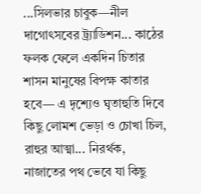...সিলভার চাবুক—নীল দাগোৎসবের ট্র্যাডিশন... কাঠের ফলক ফেলে একদিন চিতার শাসন মানুষের বিপক্ষ কাতার হবে— এ দৃশ্যেও ঘৃতাহুতি দিবে কিছু লোমশ ভেড়া ও চোখা চিল, রাহুর আত্মা... নিরর্থক, নাজাতের পথ ভেবে যা কিছু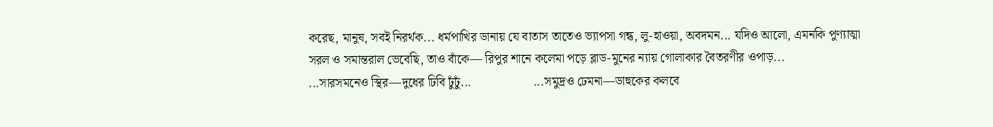করেছ, মানুষ, সবই নিরর্থক... ধর্মপাখির ডানায় যে বাতাস তাতেও ভ্যাপসা গন্ধ, লু-হাওয়া, অবদমন... যদিও আলো, এমনকি পুণ্যাত্মা সরল ও সমান্তরাল ভেবেছি, তাও বাঁকে— রিপুর শানে কলেমা পড়ে ব্লাড-মুনের ন্যায় গোলাকার বৈতরণীর ওপাড়...                    ...সারসমনেও স্থির—দুধের ঢিবি ঢুঁঢুঁ...                    ...সমুদ্রও ঢেমনা—ডাহুকের কলবে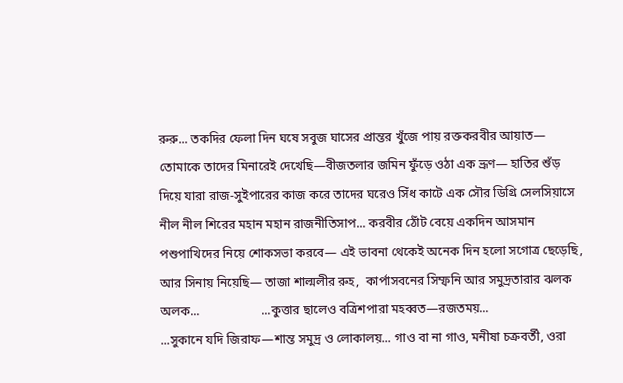রুরু... তকদির ফেলা দিন ঘষে সবুজ ঘাসের প্রান্তর খুঁজে পায় রক্তকরবীর আয়াত— তোমাকে তাদের মিনারেই দেখেছি—বীজতলার জমিন ফুঁড়ে ওঠা এক ভ্রূণ— হাতির শুঁড় দিয়ে যারা রাজ-সুইপারের কাজ করে তাদের ঘরেও সিঁধ কাটে এক সৌর ডিগ্রি সেলসিয়াসে নীল নীল শিরের মহান মহান রাজনীতিসাপ... করবীর ঠোঁট বেয়ে একদিন আসমান পশুপাখিদের নিয়ে শোকসভা করবে— এই ভাবনা থেকেই অনেক দিন হলো সগোত্র ছেড়েছি, আর সিনায় নিয়েছি— তাজা শাল্মলীর রুহ,  কার্পাসবনের সিম্ফনি আর সমুদ্রতারার ঝলক অলক...                    ...কুত্তার ছালেও বত্রিশপারা মহব্বত—রজতময়...                    ...সুকানে যদি জিরাফ—শান্ত সমুদ্র ও লোকালয়... গাও বা না গাও, মনীষা চক্রবর্তী, ওরা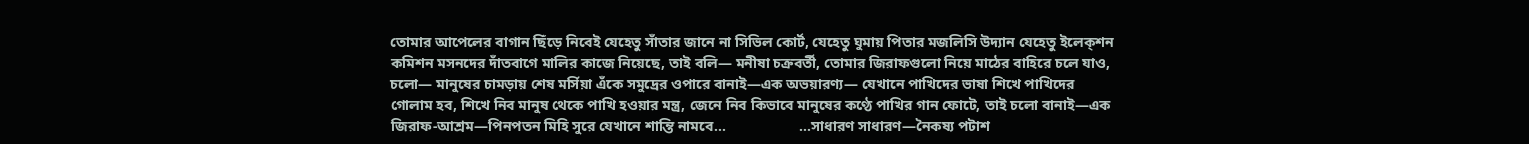তোমার আপেলের বাগান ছিঁড়ে নিবেই যেহেতু সাঁতার জানে না সিভিল কোর্ট, যেহেতু ঘুমায় পিতার মজলিসি উদ্যান যেহেতু ইলেক্শন কমিশন মসনদের দাঁতবাগে মালির কাজে নিয়েছে, তাই বলি— মনীষা চক্রবর্তী, তোমার জিরাফগুলো নিয়ে মাঠের বাহিরে চলে যাও, চলো— মানুষের চামড়ায় শেষ মর্সিয়া এঁকে সমুদ্রের ওপারে বানাই—এক অভয়ারণ্য— যেখানে পাখিদের ভাষা শিখে পাখিদের গোলাম হব, শিখে নিব মানুষ থেকে পাখি হওয়ার মন্ত্র, জেনে নিব কিভাবে মানুষের কণ্ঠে পাখির গান ফোটে, তাই চলো বানাই—এক জিরাফ-আশ্রম—পিনপতন মিহি সুরে যেখানে শান্তি নামবে...                    ...সাধারণ সাধারণ—নৈকষ্য পটাশ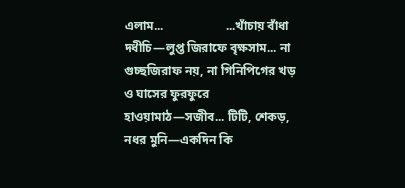এলাম...                    ...খাঁচায় বাঁধা দধীচি—লুপ্ত জিরাফে বৃক্ষসাম... না গুচ্ছজিরাফ নয়, না গিনিপিগের খড় ও ঘাসের ফুরফুরে হাওয়ামাঠ—সজীব... টিটি, শেকড়, নধর মুনি—একদিন কি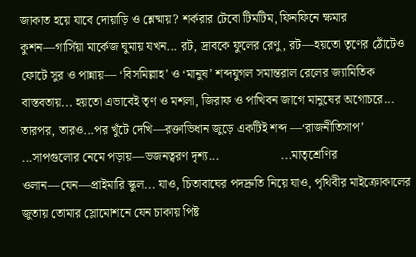জাকাত হয়ে যাবে দোয়াড়ি ও শ্লেষ্মায়? শর্করার টেবো টিমটিম, ফিনফিনে ক্ষমার কুশন—গার্সিয়া মার্কেজ ঘুমায় যখন... রট, দ্রাবকে ফুলের রেণু, রট—হয়তো তৃণের ঠোঁটেও ফোটে সুর ও পান্নায়— ‘বিসমিল্লাহ’ ও ‘মানুষ’ শব্দযুগল সমান্তরাল রেলের জ্যামিতিক বাস্তবতায়... হয়তো এভাবেই তৃণ ও মশলা, জিরাফ ও পাখিবন জাগে মানুষের অগোচরে... তারপর, তারও...পর খুঁটে দেখি—রক্তাভিধান জুড়ে একটিই শব্দ —‘রাজনীতিসাপ’                    ...সাপগুলোর নেমে পড়ায়—ভজনত্বরণ দৃশ্য...                    ...মাতৃশ্রেণির ওলান—যেন—প্রাইমারি স্কুল... যাও, চিতাবাঘের পদদ্রুতি নিয়ে যাও, পৃথিবীর মাইক্রোকালের জুতায় তোমার স্লোমোশনে যেন চাকায় পিষ্ট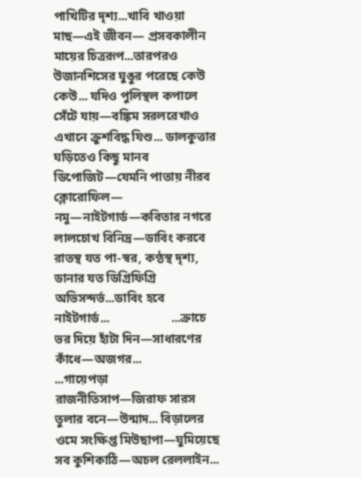পাখিটির দৃশ্য...খাবি খাওয়া মাছ—এই জীবন— প্রসবকালীন মায়ের চিত্ররূপ...তারপরও উজানশিসের ঘুঙুর পরেছে কেউ কেউ... যদিও পুলিস্থল কপালে সেঁটে যায়—বঙ্কিম সরলরেখাও এখানে ক্রুশবিদ্ধ যিশু... ডালকুত্তার ঘড়িতেও কিছু মানব ডিপোজিট—যেমনি পাতায় নীরব ক্লোরোফিল— নমু—নাইটগার্ড—কবিতার নগরে লালচোখ বিনিদ্র—ডাবিং করবে রাতস্থ যত পা-স্বর, কণ্ঠস্থ দৃশ্য, ডানার যত ডিগ্রিফিগ্রি অভিসন্দর্ভ...ডাবিং হবে নাইটগার্ড...                    ...ক্রাচে ভর দিয়ে হাঁটা দিন—সাধারণের কাঁধে—অজগর...                    ...গায়েপড়া রাজনীতিসাপ—জিরাফ সারস তুলার বনে—উন্মাদ... বিড়ালের ওমে সংক্ষিপ্ত মিউছাপা—ঘুমিয়েছে সব কুশিকাঠি—অচল রেললাইন...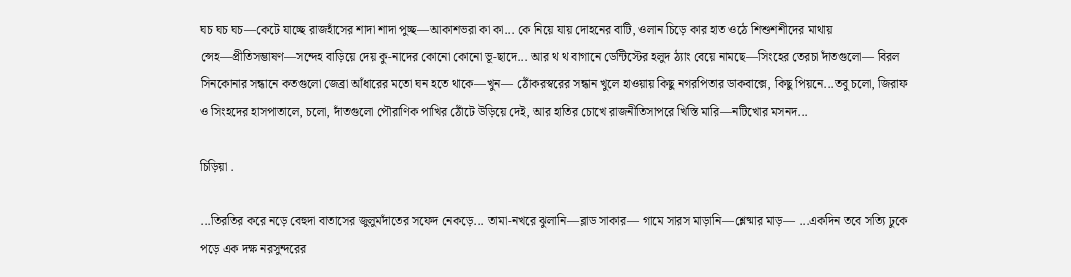ঘচ ঘচ ঘচ—কেটে যাচ্ছে রাজহাঁসের শাদা শাদা পুচ্ছ—আকাশভরা কা কা... কে নিয়ে যায় দোহনের বাটি, ওলান চিড়ে কার হাত ওঠে শিশুশশীদের মাথায় ন্সেহ—প্রীতিসম্ভাষণ—সন্দেহ বাড়িয়ে দেয় কু-নাদের কোনো কোনো ভূ-ছাদে... আর থ থ বাগানে ডেন্টিস্টের হলুদ ঠ্যাং বেয়ে নামছে—সিংহের তেরচা দাঁতগুলো— বিরল সিনকোনার সন্ধানে কতগুলো জেব্রা আঁধারের মতো ঘন হতে থাকে—খুন— ঠোঁকরস্বরের সন্ধান খুলে হাওয়ায় কিছু নগরপিতার ডাকবাক্সে, কিছু পিয়নে...তবু চলো, জিরাফ ও সিংহদের হাসপাতালে, চলো, দাঁতগুলো পৌরাণিক পাখির ঠোঁটে উড়িয়ে দেই, আর হাতির চোখে রাজনীতিসাপরে খিস্তি মারি—নটিখোর মসনদ...

চিড়িয়া .

...তিরতির করে নড়ে বেহুদা বাতাসের জুলুমদাঁতের সফেদ নেকড়ে... তামা-নখরে ঝুলানি—ব্লাড সাকার— গামে সারস মাড়ানি—শ্লেষ্মার মাড়— ...একদিন তবে সত্যি ঢুকে পড়ে এক দক্ষ নরসুন্দরের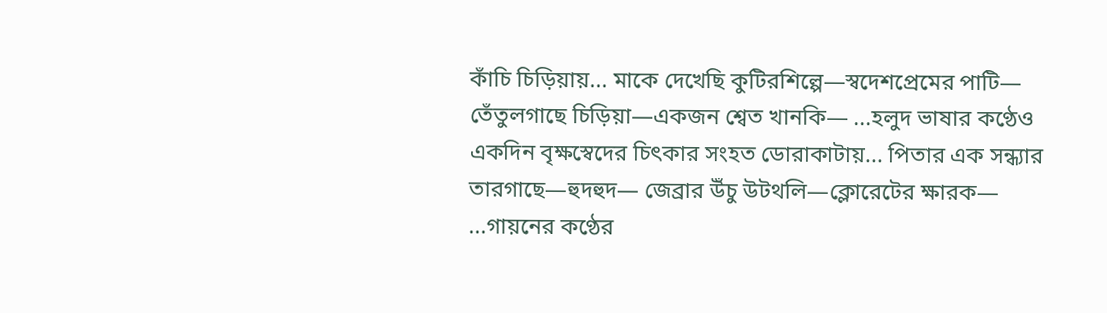কাঁচি চিড়িয়ায়... মাকে দেখেছি কুটিরশিল্পে—স্বদেশপ্রেমের পাটি— তেঁতুলগাছে চিড়িয়া—একজন শ্বেত খানকি— ...হলুদ ভাষার কণ্ঠেও একদিন বৃক্ষস্বেদের চিৎকার সংহত ডোরাকাটায়... পিতার এক সন্ধ্যার তারগাছে—হুদহুদ— জেব্রার উঁচু উটথলি—ক্লোরেটের ক্ষারক— ...গায়নের কণ্ঠের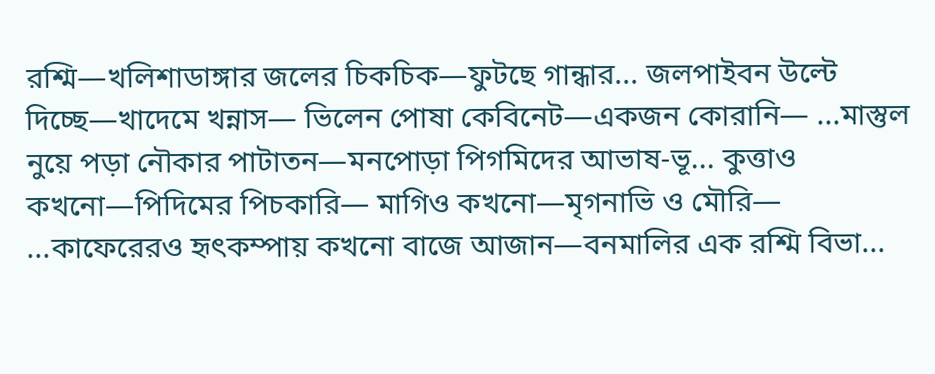রশ্মি—খলিশাডাঙ্গার জলের চিকচিক—ফুটছে গান্ধার... জলপাইবন উল্টে দিচ্ছে—খাদেমে খন্নাস— ভিলেন পোষা কেবিনেট—একজন কোরানি— ...মাস্তুল নুয়ে পড়া নৌকার পাটাতন—মনপোড়া পিগমিদের আভাষ-ভূ... কুত্তাও কখনো—পিদিমের পিচকারি— মাগিও কখনো—মৃগনাভি ও মৌরি— ...কাফেরেরও হৃৎকম্পায় কখনো বাজে আজান—বনমালির এক রশ্মি বিভা...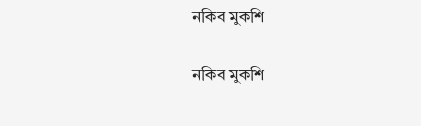নকিব মুকশি

নকিব মুকশি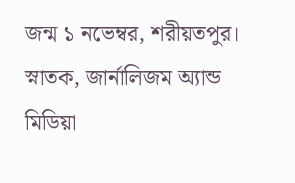জন্ম ১ নভেম্বর, শরীয়তপুর। স্নাতক, জার্নালিজম অ্যান্ড মিডিয়া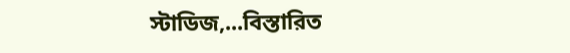স্টাডিজ,...বিস্তারিত